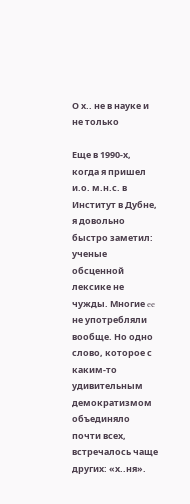О х.. не в науке и не только

Еще в 1990-х, когда я пришел и.о. м.н.с. в Институт в Дубне, я довольно быстро заметил: ученые обсценной лексике не чужды. Mногие ee не употребляли вообще. Но одно слово, которое с каким-то удивительным демократизмом объединяло почти всех, встречалось чаще других: «х..ня».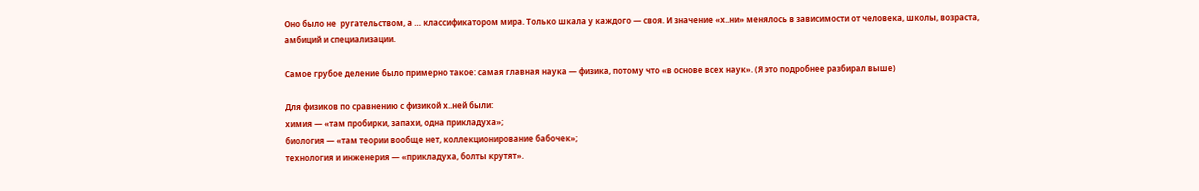Oно было не  ругательством, а … классификатором мира. Только шкала у каждого — своя. И значение «х..ни» менялось в зависимости от человека, школы, возраста, амбиций и специализации.

Самое грубое деление было примерно такое: самая главная наука — физика, потому что «в основе всех наук». (Я это подробнее разбирал выше)

Для физиков по сравнению с физикой х..ней были:
химия — «там пробирки, запахи, одна прикладуха»;
биология — «там теории вообще нет, коллекционирование бабочек»;
технология и инженерия — «прикладуха, болты крутят».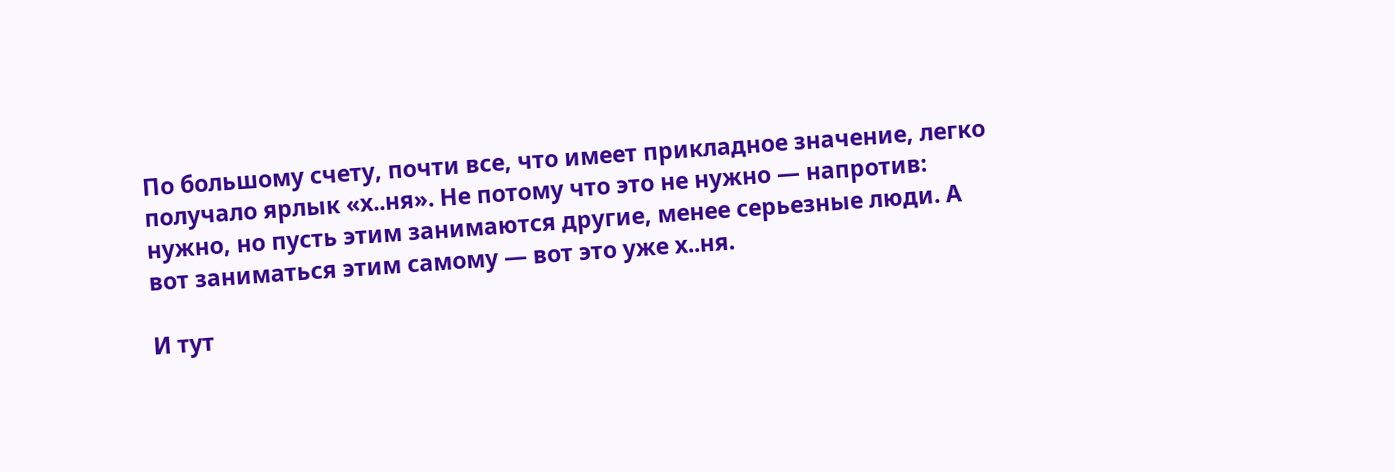По большому счету, почти все, что имеет прикладное значение, легко получало ярлык «х..ня». Не потому что это не нужно — напротив: нужно, но пусть этим занимаются другие, менее серьезные люди. А вот заниматься этим самому — вот это уже х..ня.

И тут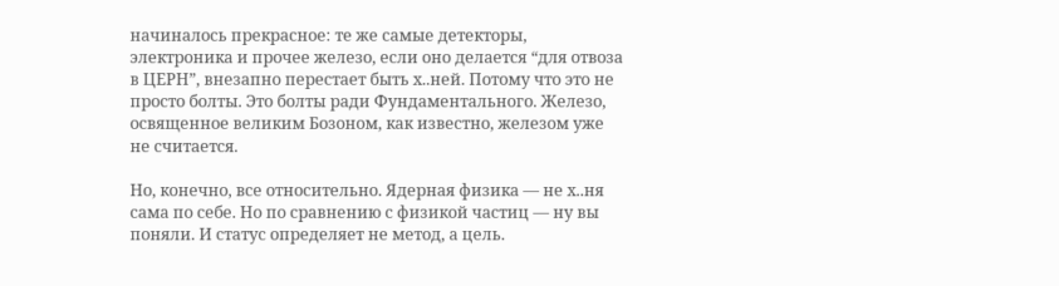начиналось прекрасное: те же самые детекторы, электроника и прочее железо, если оно делается “для отвоза в ЦЕРН”, внезапно перестает быть х..ней. Потому что это не просто болты. Это болты ради Фундаментального. Железо, освященное великим Бозоном, как известно, железом уже не считается.

Но, конечно, все относительно. Ядерная физика — не х..ня сама по себе. Но по сравнению с физикой частиц — ну вы поняли. И статус определяет не метод, а цель.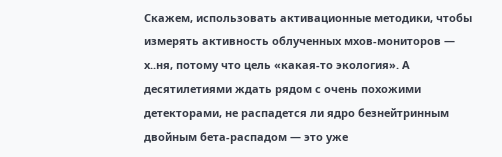Скажем, использовать активационные методики, чтобы измерять активность облученных мхов-мониторов — х..ня, потому что цель «какая-то экология». А десятилетиями ждать рядом с очень похожими детекторами, не распадется ли ядро безнейтринным двойным бета-распадом — это уже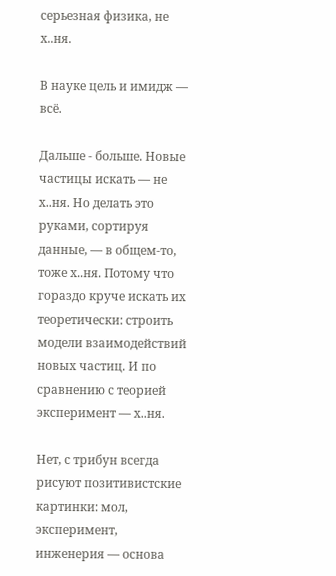серьезная физика, не х..ня.

В науке цель и имидж — всё.

Дальше - больше. Новые частицы искать — не х..ня. Но делать это руками, сортируя данные, — в общем-то, тоже х..ня. Потому что гораздо круче искать их теоретически: строить модели взаимодействий новых частиц. И по сравнению с теорией эксперимент — х..ня.

Нет, с трибун всегда рисуют позитивистские картинки: мол, эксперимент, инженерия — основа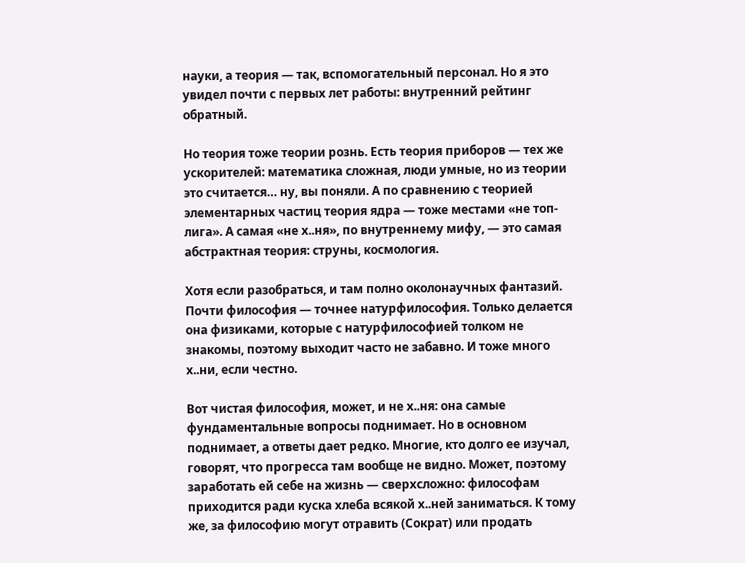науки, а теория — так, вспомогательный персонал. Но я это увидел почти с первых лет работы: внутренний рейтинг обратный.

Но теория тоже теории рознь. Есть теория приборов — тех же ускорителей: математика сложная, люди умные, но из теории это считается… ну, вы поняли. А по сравнению с теорией элементарных частиц теория ядра — тоже местами «не топ-лига». А самая «не х..ня», по внутреннему мифу, — это самая абстрактная теория: струны, космология.

Хотя если разобраться, и там полно околонаучных фантазий. Почти философия — точнее натурфилософия. Только делается она физиками, которые с натурфилософией толком не знакомы, поэтому выходит часто не забавно. И тоже много х..ни, если честно.

Вот чистая философия, может, и не х..ня: она самые фундаментальные вопросы поднимает. Но в основном поднимает, а ответы дает редко. Многие, кто долго ее изучал, говорят, что прогресса там вообще не видно. Может, поэтому заработать ей себе на жизнь — сверхсложно: философам приходится ради куска хлеба всякой х..ней заниматься. К тому же, за философию могут отравить (Сократ) или продать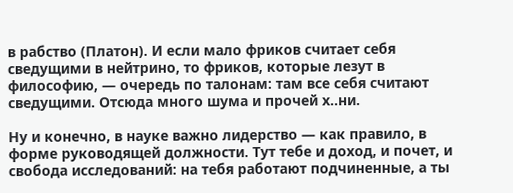в рабство (Платон). И если мало фриков считает себя сведущими в нейтрино, то фриков, которые лезут в философию, — очередь по талонам: там все себя считают сведущими. Отсюда много шума и прочей х..ни.

Ну и конечно, в науке важно лидерство — как правило, в форме руководящей должности. Тут тебе и доход, и почет, и свобода исследований: на тебя работают подчиненные, а ты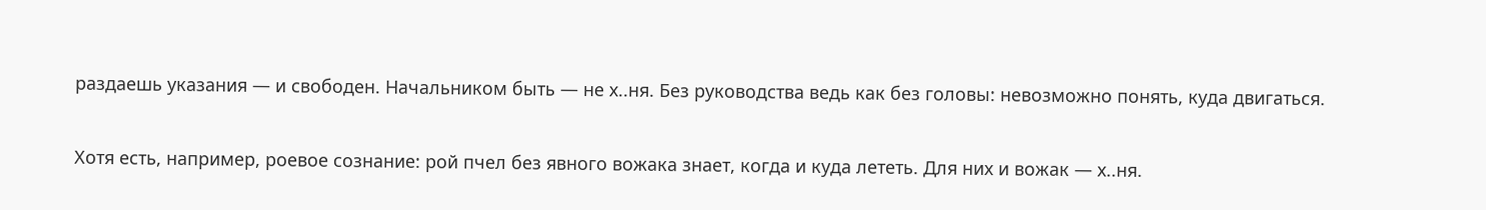раздаешь указания — и свободен. Начальником быть — не х..ня. Без руководства ведь как без головы: невозможно понять, куда двигаться.

Хотя есть, например, роевое сознание: рой пчел без явного вожака знает, когда и куда лететь. Для них и вожак — х..ня.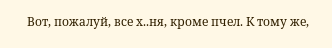Вот, пожалуй, все х..ня, кроме пчел. К тому же,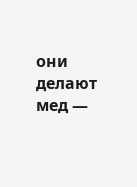они делают мед —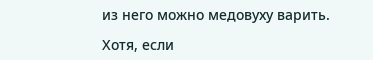из него можно медовуху варить.

Хотя, если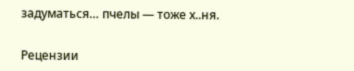задуматься… пчелы — тоже х..ня.


Рецензии